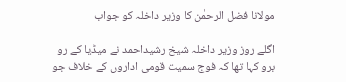مولانا فضل الرحمٰن کا وزیر داخلہ کو جواب

اگلے روز وزیر داخلہ شیخ رشیداحمد نے میڈیا کے رو برو کہا تھا کہ فوج سمیت قومی اداروں کے خلاف جو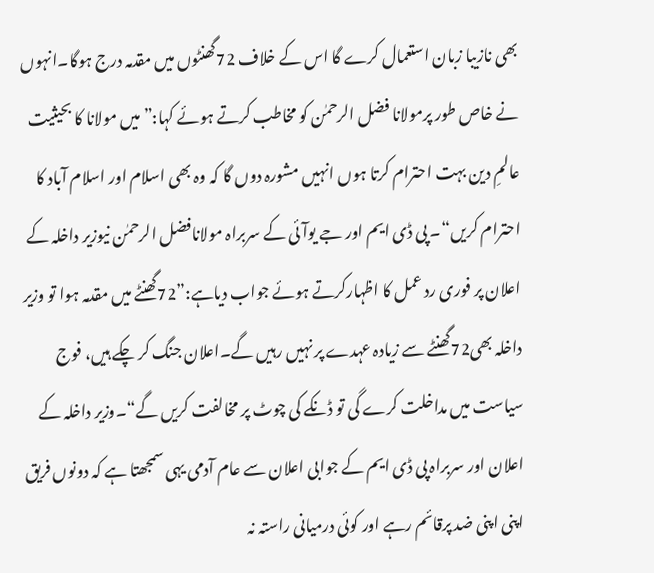بھی نازیبا زبان استعمال کرے گا اس کے خلاف 72گھنٹوں میں مقدمہ درج ہوگا۔انہوں نے خاص طور پرمولانا فضل الرحمٰن کو مخاطب کرتے ہوئے کہا:”میں مولانا کا بحیثیت عالمِ دین بہت احترام کرتا ہوں انہیں مشورہ دوں گا کہ وہ بھی اسلام اور اسلام آباد کا احترام کریں“۔ پی ڈی ایم اور جے یوآئی کے سربراہ مولانافضل الرحمٰن نیوزیر داخلہ کے اعلان پر فوری رد عمل کا اظہارکرتے ہوئے جواب دیاہے:”72گھنٹے میں مقدمہ ہوا تو وزیر داخلہ بھی72گھنٹے سے زیادہ عہدے پر نہیں رہیں گے۔اعلان جنگ کر چکے ہیں، فوج سیاست میں مداخلت کرے گی تو ڈنکے کی چوٹ پر مخالفت کریں گے“۔وزیر داخلہ کے اعلان اور سربراہ پی ڈی ایم کے جوابی اعلان سے عام آدمی یہی سمجھتا ہے کہ دونوں فریق اپنی اپنی ضد پرقائم رہے اور کوئی درمیانی راستہ نہ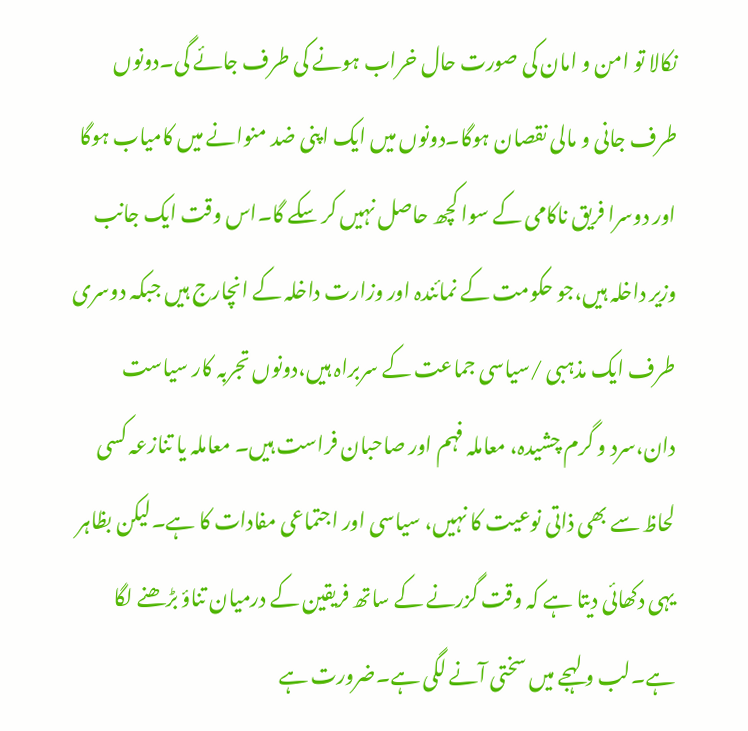نکالا تو امن و امان کی صورت حال خراب ہونے کی طرف جائے گی۔دونوں طرف جانی و مالی نقصان ہوگا۔دونوں میں ایک اپنی ضد منوانے میں کامیاب ہوگا اور دوسرا فریق ناکامی کے سوا کچھ حاصل نہیں کر سکے گا۔اس وقت ایک جانب وزیر داخلہ ہیں،جو حکومت کے نمائندہ اور وزارت داخلہ کے انچارج ہیں جبکہ دوسری طرف ایک مذہبی /سیاسی جماعت کے سربراہ ہیں،دونوں تجربہ کار سیاست دان،سرد و گرم چشیدہ، معاملہ فہم اور صاحبان فراست ہیں۔ معاملہ یا تنازعہ کسی لحاظ سے بھی ذاتی نوعیت کا نہیں، سیاسی اور اجتماعی مفادات کا ہے۔لیکن بظاہر یہی دکھائی دیتا ہے کہ وقت گزرنے کے ساتھ فریقین کے درمیان تناؤ بڑھنے لگا ہے۔لب و لہجے میں سختی آنے لگی ہے۔ضرورت ہے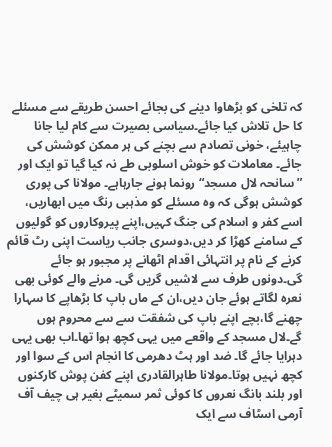کہ تلخی کو بڑھاوا دینے کی بجائے احسن طریقے سے مسئلے کا حل تلاش کیا جائے۔سیاسی بصیرت سے کام لیا جانا چاہیئے، خونی تصادم سے بچنے کی ہر ممکن کوشش کی جائے۔ معاملات کو خوش اسلوبی طے نہ کیا گیا تو ایک اور ”سانحہ لال مسجد“ رونما ہونے جارہاہے۔ مولانا کی پوری کوشش ہوگی کہ وہ مسئلے کو مذہبی رنگ میں ابھاریں، اسے کفر و اسلام کی جنگ کہیں،اپنے پیروکاروں کو گولیوں کے سامنے کھڑا کر دیں،دوسری جانب ریاست اپنی رٹ قائم کرنے کے نام پر انتہائی اقدام اٹھانے پر مجبور ہو جائے گی۔دونوں طرف سے لاشیں گریں گی۔ مرنے والے کوئی بھی نعرہ لگاتے ہوئے جان دیں،ان کے ماں باپ کا بڑھاپے کا سہارا چھنے گا،بچے اپنے باپ کی شفقت سے سے محروم ہوں گے۔لال مسجد کے واقعے میں یہی کچھ ہوا تھا۔اب بھی یہی دہرایا جائے گا۔ ضد اور ہٹ دھرمی کا انجام اس کے سوا اور کچھ نہیں ہوتا۔مولانا طاہرالقادری اپنے کفن پوش کارکنوں اور بلند بانگ نعروں کا کوئی ثمر سمیٹے بغیر ہی چیف آف آرمی اسٹاف سے ایک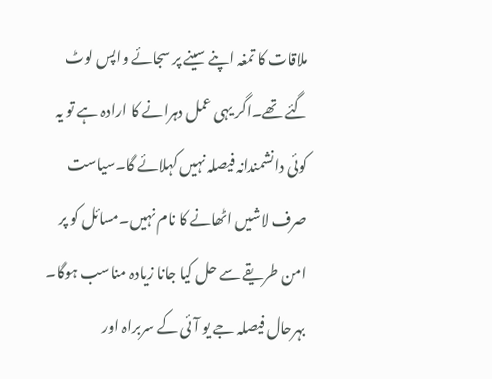ملاقات کا تمغہ اپنے سینے پر سجائے واپس لوٹ گئے تھے۔اگر یہی عمل دہرانے کا ارادہ ہے تو یہ کوئی دانشمندانہ فیصلہ نہیں کہلائے گا۔سیاست صرف لاشیں اٹھانے کا نام نہیں۔مسائل کو پر امن طریقے سے حل کیا جانا زیادہ مناسب ہوگا۔ بہرحال فیصلہ جے یو آئی کے سربراہ اور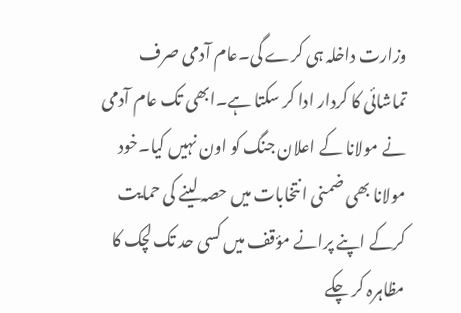وزارت داخلہ ہی کرے گی۔عام آدمی صرف تماشائی کا کردار ادا کر سکتا ہے۔ابھی تک عام آدمی نے مولانا کے اعلان جنگ کو اون نہیں کیا۔خود مولانا بھی ضمنی انتخابات میں حصہ لینے کی حمایت کرکے اپنے پرانے مؤقف میں کسی حد تک لچک کا مظاہرہ کر چکے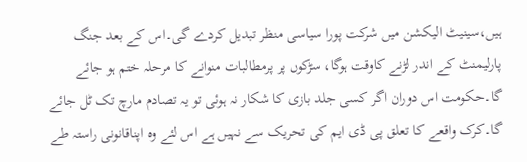ہیں،سینیٹ الیکشن میں شرکت پورا سیاسی منظر تبدیل کردے گی۔اس کے بعد جنگ پارلیمنٹ کے اندر لڑنے کاوقت ہوگا، سڑکوں پر پرمطالبات منوانے کا مرحلہ ختم ہو جائے گا۔حکومت اس دوران اگر کسی جلد بازی کا شکار نہ ہوئی تو یہ تصادم مارچ تک ٹل جائے گا۔کرک واقعے کا تعلق پی ڈی ایم کی تحریک سے نہیں ہے اس لئے وہ اپناقانونی راستہ طے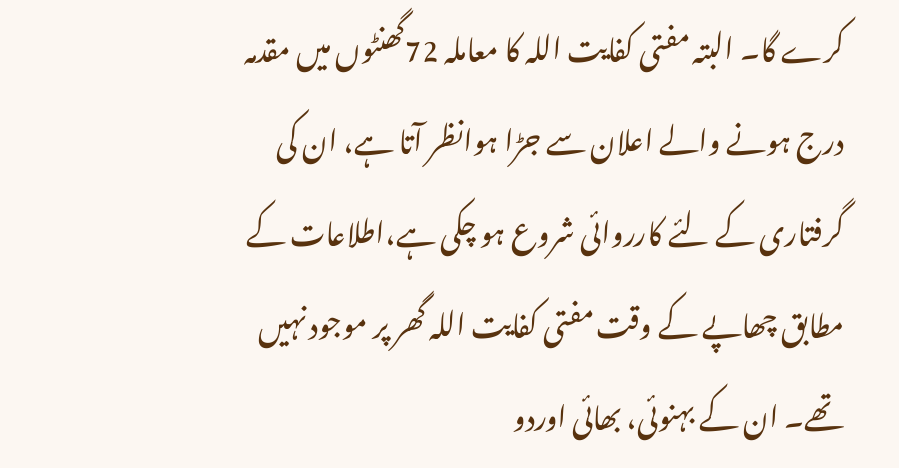کرے گا۔ البتہ مفتی کفایت اللہ کا معاملہ 72گھنٹوں میں مقدمہ درج ہونے والے اعلان سے جڑا ہوانظر آتا ہے، ان کی گرفتاری کے لئے کارروائی شروع ہو چکی ہے،اطلاعات کے مطابق چھاپے کے وقت مفتی کفایت اللہ گھر پر موجود نہیں تھے۔ ان کے بہنوئی، بھائی اوردو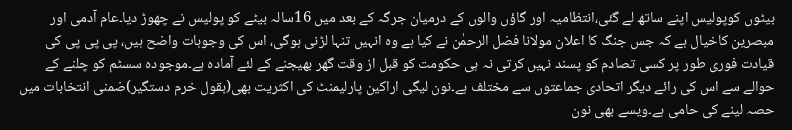بیٹوں کوپولیس اپنے ساتھ لے گئی،انتظامیہ اور گاؤں والوں کے درمیان جرگہ کے بعد میں 16سالہ بیٹے کو پولیس نے چھوڑ دیا۔عام آدمی اور مبصرین کاخیال ہے کہ جس جنگ کا اعلان مولانا فضل الرحمٰن نے کیا ہے وہ انہیں تنہا لڑنی ہوگی، اس کی وجوہات واضح ہیں، پی پی پی کی قیادت فوری طور پر کسی تصادم کو پسند نہیں کرتی نہ ہی حکومت کو قبل از وقت گھر بھیجنے کے لئے آمادہ ہے۔موجودہ سسٹم کو چلنے کے حوالے سے اس کی رائے دیگر اتحادی جماعتوں سے مختلف ہے۔نون لیگی اراکین پارلیمنٹ کی اکثریت بھی(بقول خرم دستگیر)ضمنی انتخابات میں حصہ لینے کی حامی ہے۔ویسے بھی نون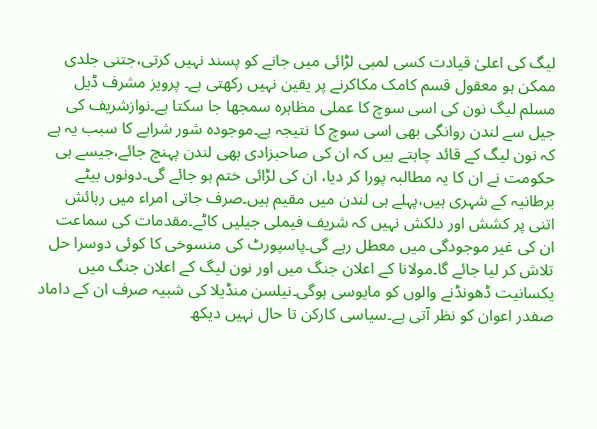لیگ کی اعلیٰ قیادت کسی لمبی لڑائی میں جانے کو پسند نہیں کرتی،جتنی جلدی ممکن ہو معقول قسم کامک مکاکرنے پر یقین نہیں رکھتی ہے۔ پرویز مشرف ڈیل مسلم لیگ نون کی اسی سوچ کا عملی مظاہرہ سمجھا جا سکتا ہے۔نوازشریف کی جیل سے لندن روانگی بھی اسی سوچ کا نتیجہ ہے۔موجودہ شور شرابے کا سبب یہ ہے کہ نون لیگ کے قائد چاہتے ہیں کہ ان کی صاحبزادی بھی لندن پہنچ جائے،جیسے ہی حکومت نے ان کا یہ مطالبہ پورا کر دیا، ان کی لڑائی ختم ہو جائے گی۔دونوں بیٹے برطانیہ کے شہری ہیں،پہلے ہی لندن میں مقیم ہیں۔صرف جاتی امراء میں رہائش اتنی پر کشش اور دلکش نہیں کہ شریف فیملی جیلیں کاٹے۔مقدمات کی سماعت ان کی غیر موجودگی میں معطل رہے گی۔پاسپورٹ کی منسوخی کا کوئی دوسرا حل تلاش کر لیا جائے گا۔مولانا کے اعلان جنگ میں اور نون لیگ کے اعلان جنگ میں یکسانیت ڈھونڈنے والوں کو مایوسی ہوگی۔نیلسن منڈیلا کی شبیہ صرف ان کے داماد صفدر اعوان کو نظر آتی ہے۔سیاسی کارکن تا حال نہیں دیکھ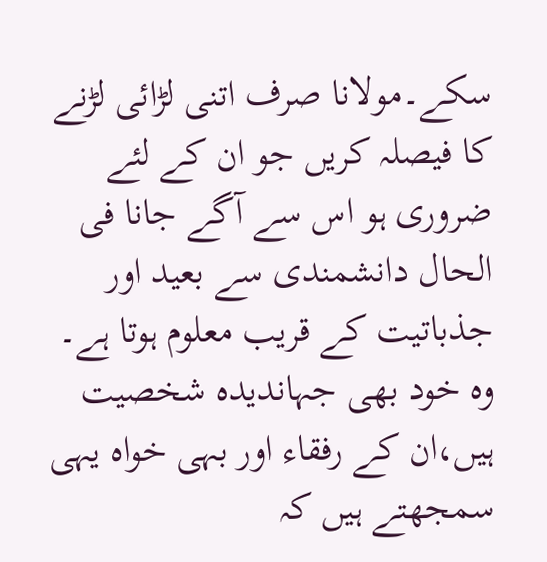سکے۔مولانا صرف اتنی لڑائی لڑنے کا فیصلہ کریں جو ان کے لئے ضروری ہو اس سے آگے جانا فی الحال دانشمندی سے بعید اور جذباتیت کے قریب معلوم ہوتا ہے۔ وہ خود بھی جہاندیدہ شخصیت ہیں،ان کے رفقاء اور بہی خواہ یہی سمجھتے ہیں کہ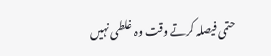حتمی فیصلہ کرتے وقت وہ غلطی نہیں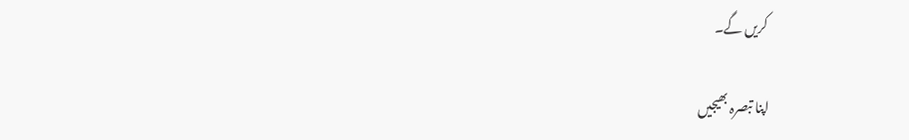کریں گے۔

اپنا تبصرہ بھیجیں